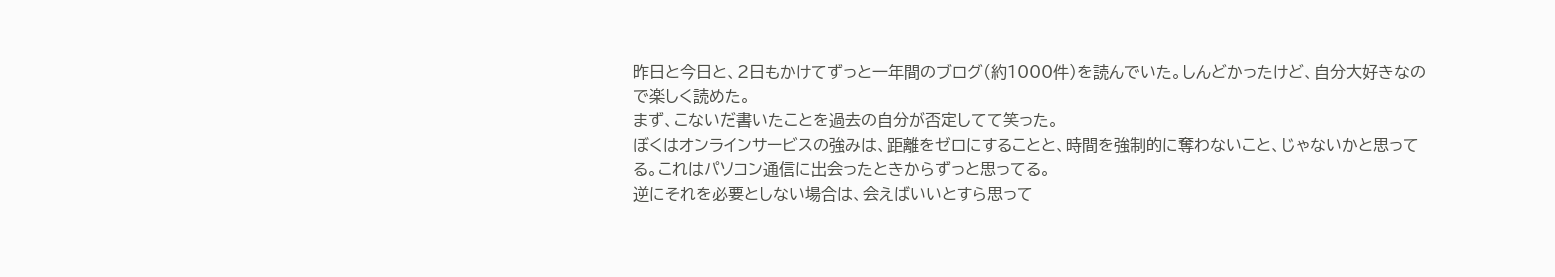昨日と今日と、2日もかけてずっと一年間のブログ(約1000件)を読んでいた。しんどかったけど、自分大好きなので楽しく読めた。
まず、こないだ書いたことを過去の自分が否定してて笑った。
ぼくはオンラインサービスの強みは、距離をゼロにすることと、時間を強制的に奪わないこと、じゃないかと思ってる。これはパソコン通信に出会ったときからずっと思ってる。
逆にそれを必要としない場合は、会えばいいとすら思って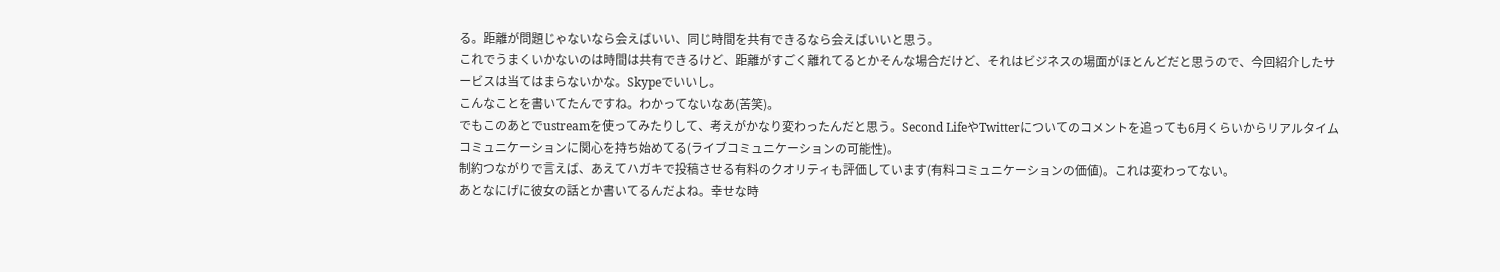る。距離が問題じゃないなら会えばいい、同じ時間を共有できるなら会えばいいと思う。
これでうまくいかないのは時間は共有できるけど、距離がすごく離れてるとかそんな場合だけど、それはビジネスの場面がほとんどだと思うので、今回紹介したサービスは当てはまらないかな。Skypeでいいし。
こんなことを書いてたんですね。わかってないなあ(苦笑)。
でもこのあとでustreamを使ってみたりして、考えがかなり変わったんだと思う。Second LifeやTwitterについてのコメントを追っても6月くらいからリアルタイムコミュニケーションに関心を持ち始めてる(ライブコミュニケーションの可能性)。
制約つながりで言えば、あえてハガキで投稿させる有料のクオリティも評価しています(有料コミュニケーションの価値)。これは変わってない。
あとなにげに彼女の話とか書いてるんだよね。幸せな時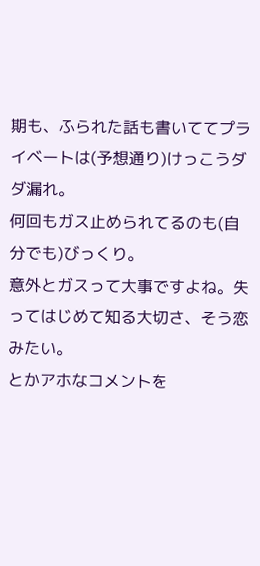期も、ふられた話も書いててプライベートは(予想通り)けっこうダダ漏れ。
何回もガス止められてるのも(自分でも)びっくり。
意外とガスって大事ですよね。失ってはじめて知る大切さ、そう恋みたい。
とかアホなコメントを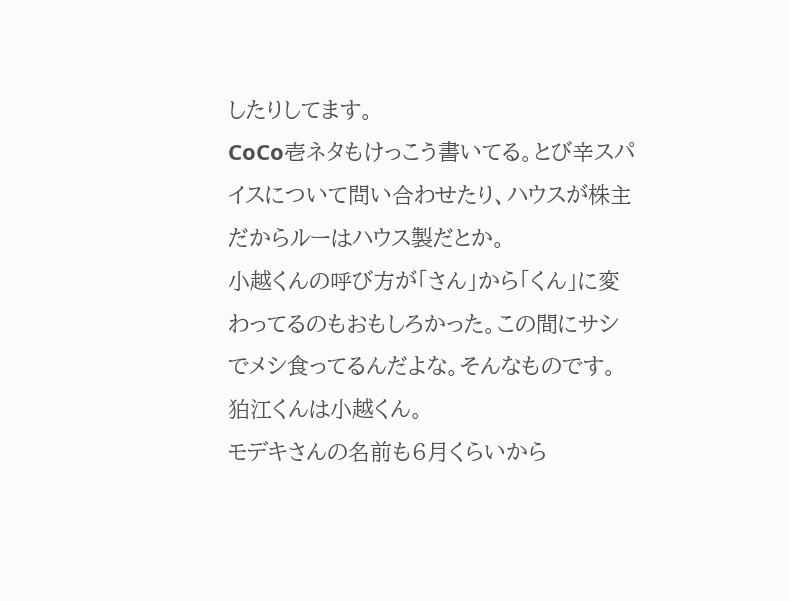したりしてます。
CoCo壱ネタもけっこう書いてる。とび辛スパイスについて問い合わせたり、ハウスが株主だからルーはハウス製だとか。
小越くんの呼び方が「さん」から「くん」に変わってるのもおもしろかった。この間にサシでメシ食ってるんだよな。そんなものです。狛江くんは小越くん。
モデキさんの名前も6月くらいから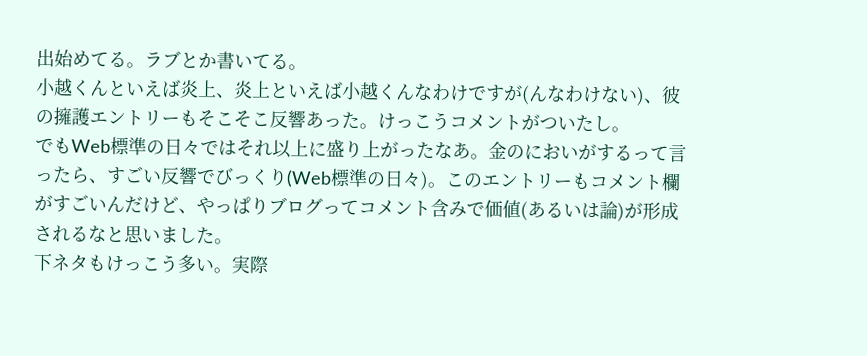出始めてる。ラブとか書いてる。
小越くんといえば炎上、炎上といえば小越くんなわけですが(んなわけない)、彼の擁護エントリーもそこそこ反響あった。けっこうコメントがついたし。
でもWeb標準の日々ではそれ以上に盛り上がったなあ。金のにおいがするって言ったら、すごい反響でびっくり(Web標準の日々)。このエントリーもコメント欄がすごいんだけど、やっぱりブログってコメント含みで価値(あるいは論)が形成されるなと思いました。
下ネタもけっこう多い。実際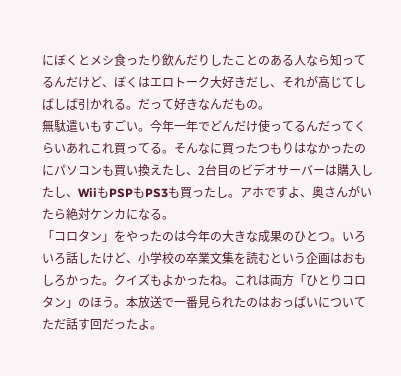にぼくとメシ食ったり飲んだりしたことのある人なら知ってるんだけど、ぼくはエロトーク大好きだし、それが高じてしばしば引かれる。だって好きなんだもの。
無駄遣いもすごい。今年一年でどんだけ使ってるんだってくらいあれこれ買ってる。そんなに買ったつもりはなかったのにパソコンも買い換えたし、2台目のビデオサーバーは購入したし、WiiもPSPもPS3も買ったし。アホですよ、奥さんがいたら絶対ケンカになる。
「コロタン」をやったのは今年の大きな成果のひとつ。いろいろ話したけど、小学校の卒業文集を読むという企画はおもしろかった。クイズもよかったね。これは両方「ひとりコロタン」のほう。本放送で一番見られたのはおっぱいについてただ話す回だったよ。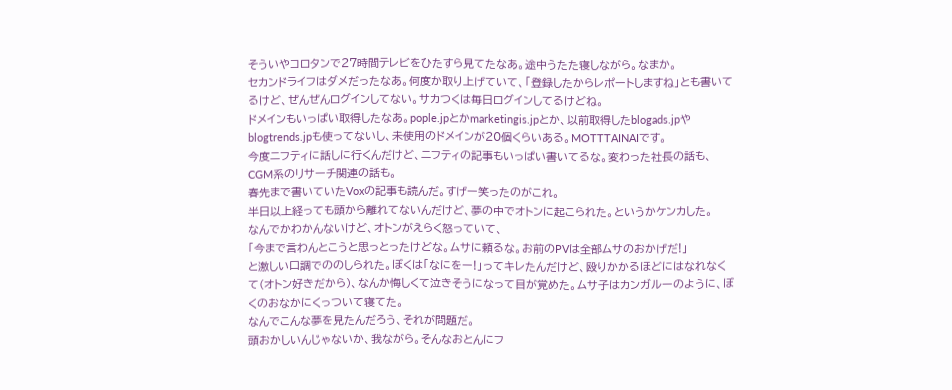そういやコロタンで27時間テレビをひたすら見てたなあ。途中うたた寝しながら。なまか。
セカンドライフはダメだったなあ。何度か取り上げていて、「登録したからレポートしますね」とも書いてるけど、ぜんぜんログインしてない。サカつくは毎日ログインしてるけどね。
ドメインもいっぱい取得したなあ。pople.jpとかmarketingis.jpとか、以前取得したblogads.jpやblogtrends.jpも使ってないし、未使用のドメインが20個くらいある。MOTTTAINAIです。
今度ニフティに話しに行くんだけど、ニフティの記事もいっぱい書いてるな。変わった社長の話も、CGM系のリサーチ関連の話も。
春先まで書いていたVoxの記事も読んだ。すげー笑ったのがこれ。
半日以上経っても頭から離れてないんだけど、夢の中でオトンに起こられた。というかケンカした。
なんでかわかんないけど、オトンがえらく怒っていて、
「今まで言わんとこうと思っとったけどな。ムサに頼るな。お前のPVは全部ムサのおかげだ!」
と激しい口調でののしられた。ぼくは「なにをー!」ってキレたんだけど、殴りかかるほどにはなれなくて(オトン好きだから)、なんか悔しくて泣きそうになって目が覚めた。ムサ子はカンガルーのように、ぼくのおなかにくっついて寝てた。
なんでこんな夢を見たんだろう、それが問題だ。
頭おかしいんじゃないか、我ながら。そんなおとんにフ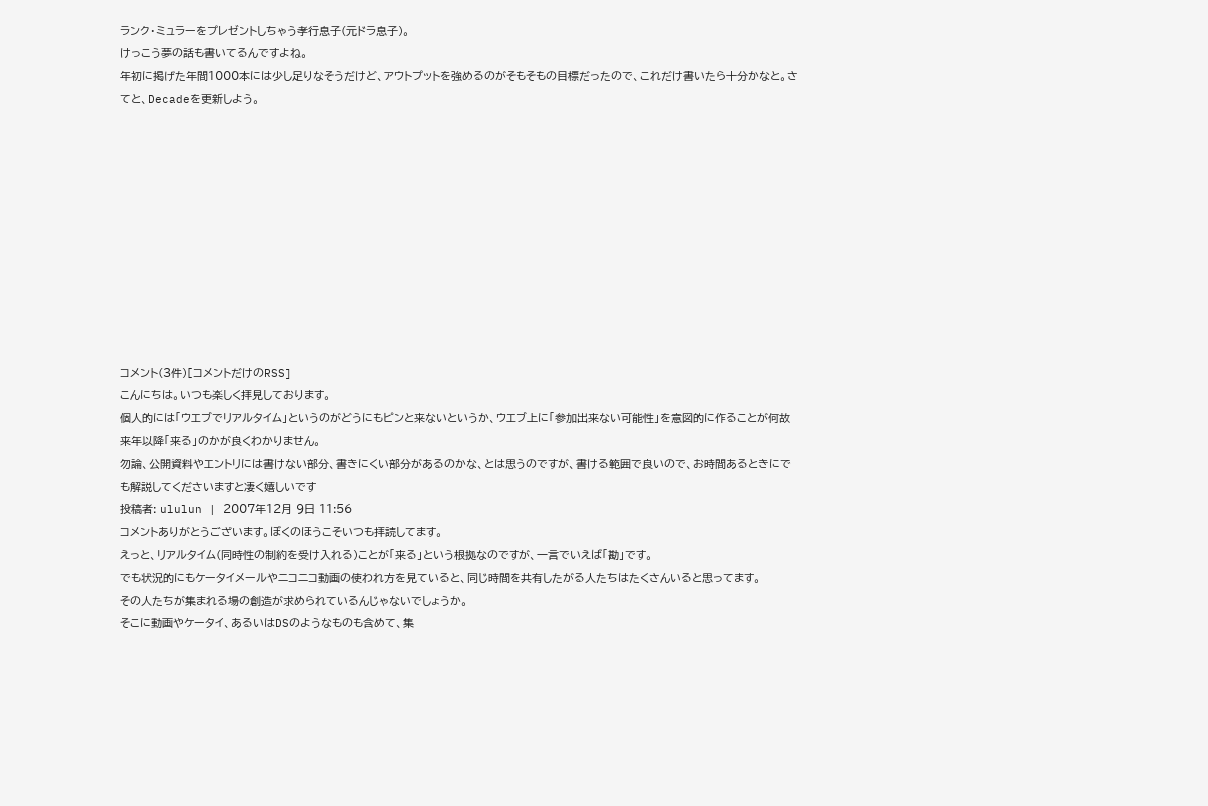ランク・ミュラーをプレゼントしちゃう孝行息子(元ドラ息子)。
けっこう夢の話も書いてるんですよね。
年初に掲げた年間1000本には少し足りなそうだけど、アウトプットを強めるのがそもそもの目標だったので、これだけ書いたら十分かなと。さてと、Decadeを更新しよう。











コメント(3件)[コメントだけのRSS]
こんにちは。いつも楽しく拝見しております。
個人的には「ウエブでリアルタイム」というのがどうにもピンと来ないというか、ウエブ上に「参加出来ない可能性」を意図的に作ることが何故来年以降「来る」のかが良くわかりません。
勿論、公開資料やエントリには書けない部分、書きにくい部分があるのかな、とは思うのですが、書ける範囲で良いので、お時間あるときにでも解説してくださいますと凄く嬉しいです
投稿者: ululun | 2007年12月 9日 11:56
コメントありがとうございます。ぼくのほうこそいつも拝読してます。
えっと、リアルタイム(同時性の制約を受け入れる)ことが「来る」という根拠なのですが、一言でいえば「勘」です。
でも状況的にもケータイメールやニコニコ動画の使われ方を見ていると、同じ時間を共有したがる人たちはたくさんいると思ってます。
その人たちが集まれる場の創造が求められているんじゃないでしょうか。
そこに動画やケータイ、あるいはDSのようなものも含めて、集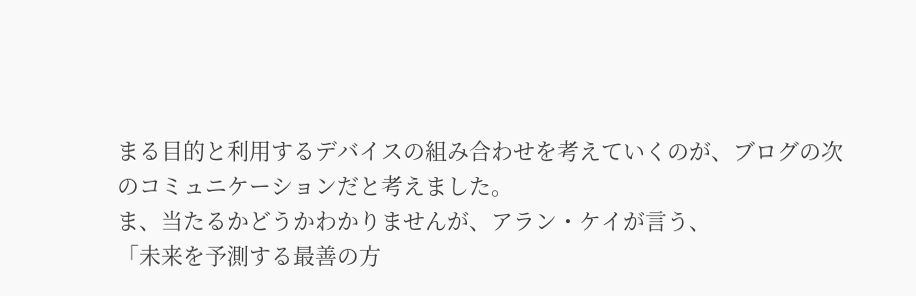まる目的と利用するデバイスの組み合わせを考えていくのが、ブログの次のコミュニケーションだと考えました。
ま、当たるかどうかわかりませんが、アラン・ケイが言う、
「未来を予測する最善の方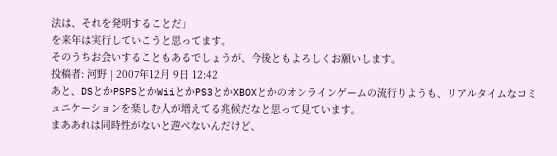法は、それを発明することだ」
を来年は実行していこうと思ってます。
そのうちお会いすることもあるでしょうが、今後ともよろしくお願いします。
投稿者: 河野 | 2007年12月 9日 12:42
あと、DSとかPSPSとかWiiとかPS3とかXBOXとかのオンラインゲームの流行りようも、リアルタイムなコミュニケーションを楽しむ人が増えてる兆候だなと思って見ています。
まああれは同時性がないと遊べないんだけど、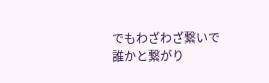でもわざわざ繋いで誰かと繋がり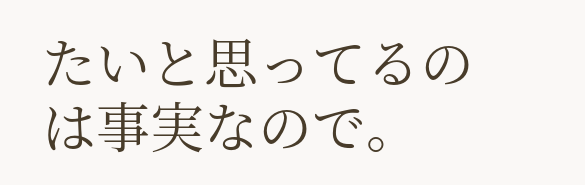たいと思ってるのは事実なので。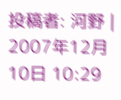投稿者: 河野 | 2007年12月10日 10:29